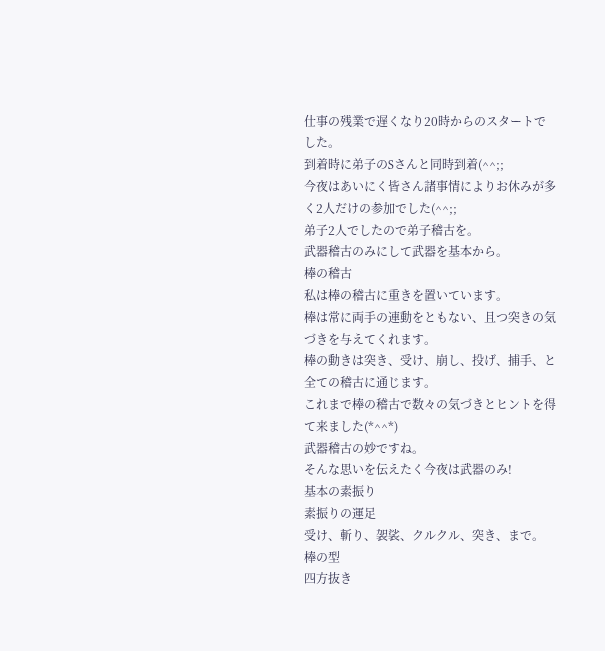仕事の残業で遅くなり20時からのスタートでした。
到着時に弟子のSさんと同時到着(^^;;
今夜はあいにく皆さん諸事情によりお休みが多く2人だけの参加でした(^^;;
弟子2人でしたので弟子稽古を。
武器稽古のみにして武器を基本から。
棒の稽古
私は棒の稽古に重きを置いています。
棒は常に両手の連動をともない、且つ突きの気づきを与えてくれます。
棒の動きは突き、受け、崩し、投げ、捕手、と全ての稽古に通じます。
これまで棒の稽古で数々の気づきとヒントを得て来ました(*^^*)
武器稽古の妙ですね。
そんな思いを伝えたく今夜は武器のみ!
基本の素振り
素振りの運足
受け、斬り、袈裟、クルクル、突き、まで。
棒の型
四方抜き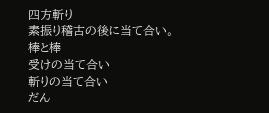四方斬り
素振り稽古の後に当て合い。
棒と棒
受けの当て合い
斬りの当て合い
だん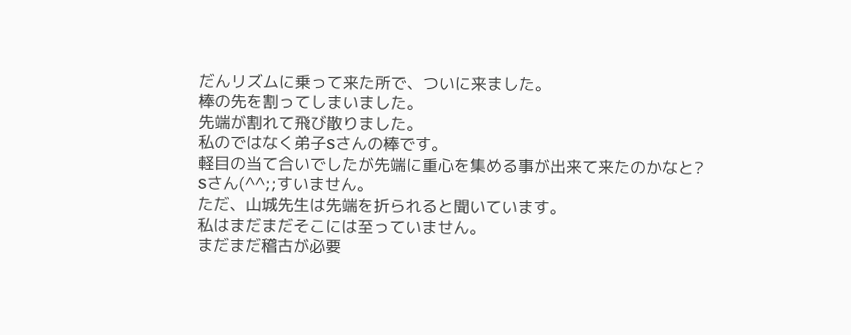だんリズムに乗って来た所で、ついに来ました。
棒の先を割ってしまいました。
先端が割れて飛び散りました。
私のではなく弟子Sさんの棒です。
軽目の当て合いでしたが先端に重心を集める事が出来て来たのかなと?
Sさん(^^;;すいません。
ただ、山城先生は先端を折られると聞いています。
私はまだまだそこには至っていません。
まだまだ稽古が必要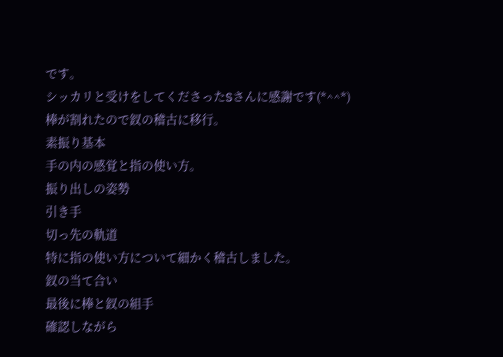です。
シッカリと受けをしてくださったSさんに感謝です(*^^*)
棒が割れたので釵の稽古に移行。
素振り基本
手の内の感覚と指の使い方。
振り出しの姿勢
引き手
切っ先の軌道
特に指の使い方について細かく稽古しました。
釵の当て合い
最後に棒と釵の組手
確認しながら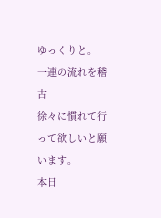ゆっくりと。
一連の流れを稽古
徐々に慣れて行って欲しいと願います。
本日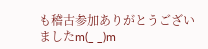も稽古参加ありがとうございましたm(_ _)m